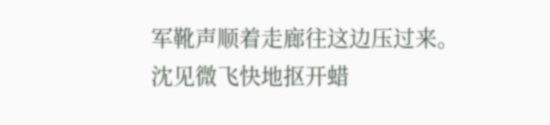军靴声顺着走廊往这边压过来。
沈见微飞快地抠开蜡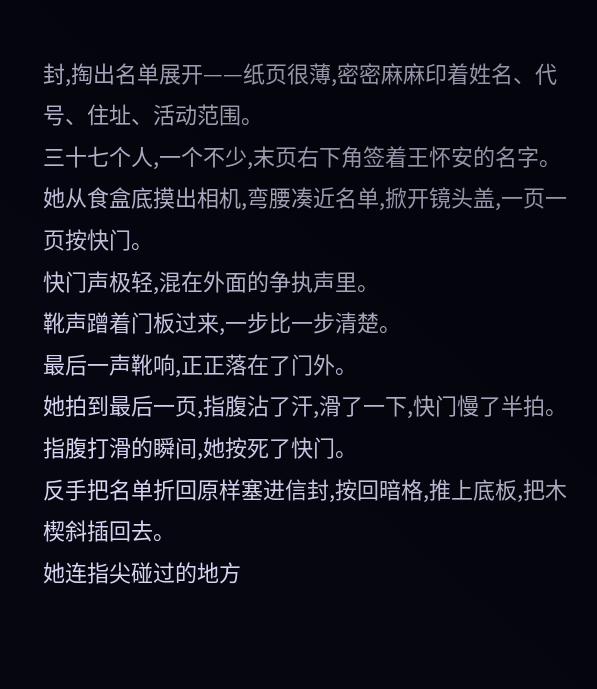封,掏出名单展开——纸页很薄,密密麻麻印着姓名、代号、住址、活动范围。
三十七个人,一个不少,末页右下角签着王怀安的名字。
她从食盒底摸出相机,弯腰凑近名单,掀开镜头盖,一页一页按快门。
快门声极轻,混在外面的争执声里。
靴声蹭着门板过来,一步比一步清楚。
最后一声靴响,正正落在了门外。
她拍到最后一页,指腹沾了汗,滑了一下,快门慢了半拍。
指腹打滑的瞬间,她按死了快门。
反手把名单折回原样塞进信封,按回暗格,推上底板,把木楔斜插回去。
她连指尖碰过的地方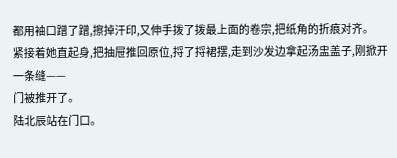都用袖口蹭了蹭,擦掉汗印,又伸手拨了拨最上面的卷宗,把纸角的折痕对齐。
紧接着她直起身,把抽屉推回原位,捋了捋裙摆,走到沙发边拿起汤盅盖子,刚掀开一条缝——
门被推开了。
陆北辰站在门口。